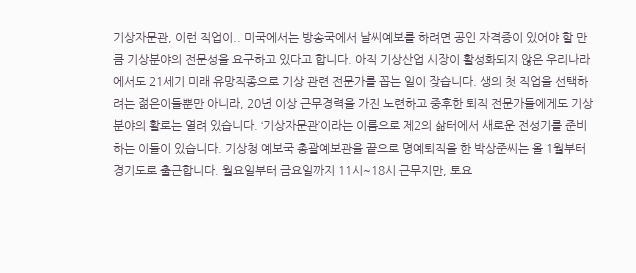기상자문관, 이런 직업이.. 미국에서는 방송국에서 날씨예보를 하려면 공인 자격증이 있어야 할 만큼 기상분야의 전문성을 요구하고 있다고 합니다. 아직 기상산업 시장이 활성화되지 않은 우리나라에서도 21세기 미래 유망직종으로 기상 관련 전문가를 꼽는 일이 잦습니다. 생의 첫 직업을 선택하려는 젊은이들뿐만 아니라, 20년 이상 근무경력을 가진 노련하고 중후한 퇴직 전문가들에게도 기상 분야의 활로는 열려 있습니다. ‘기상자문관’이라는 이름으로 제2의 삶터에서 새로운 전성기를 준비하는 이들이 있습니다. 기상청 예보국 총괄예보관을 끝으로 명예퇴직을 한 박상준씨는 올 1월부터 경기도로 출근합니다. 월요일부터 금요일까지 11시~18시 근무지만, 토요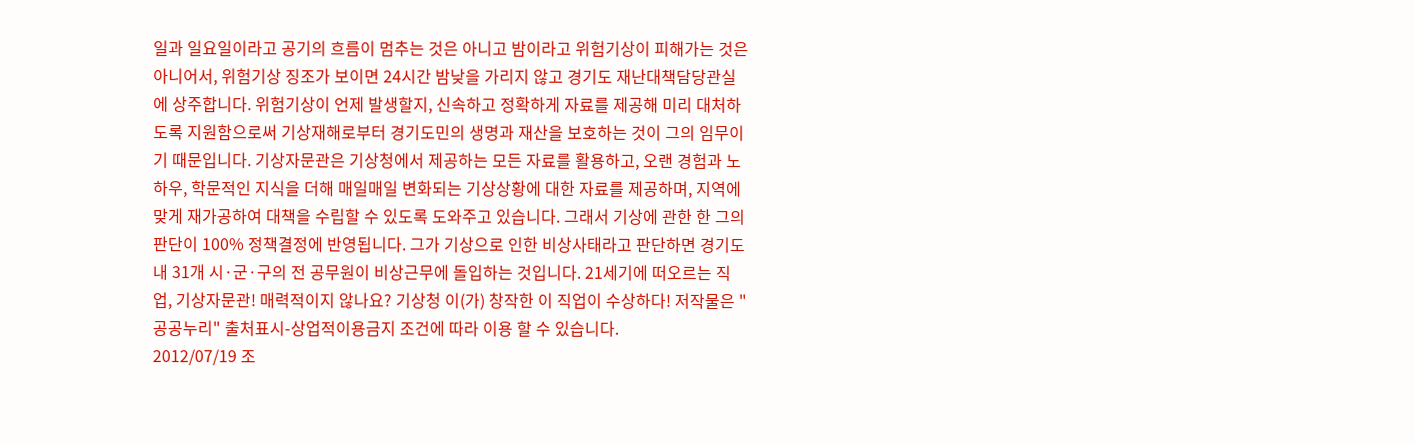일과 일요일이라고 공기의 흐름이 멈추는 것은 아니고 밤이라고 위험기상이 피해가는 것은 아니어서, 위험기상 징조가 보이면 24시간 밤낮을 가리지 않고 경기도 재난대책담당관실에 상주합니다. 위험기상이 언제 발생할지, 신속하고 정확하게 자료를 제공해 미리 대처하도록 지원함으로써 기상재해로부터 경기도민의 생명과 재산을 보호하는 것이 그의 임무이기 때문입니다. 기상자문관은 기상청에서 제공하는 모든 자료를 활용하고, 오랜 경험과 노하우, 학문적인 지식을 더해 매일매일 변화되는 기상상황에 대한 자료를 제공하며, 지역에 맞게 재가공하여 대책을 수립할 수 있도록 도와주고 있습니다. 그래서 기상에 관한 한 그의 판단이 100% 정책결정에 반영됩니다. 그가 기상으로 인한 비상사태라고 판단하면 경기도내 31개 시·군·구의 전 공무원이 비상근무에 돌입하는 것입니다. 21세기에 떠오르는 직업, 기상자문관! 매력적이지 않나요? 기상청 이(가) 창작한 이 직업이 수상하다! 저작물은 "공공누리" 출처표시-상업적이용금지 조건에 따라 이용 할 수 있습니다.
2012/07/19 조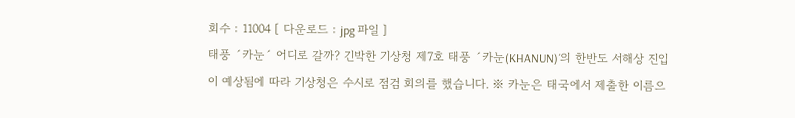회수 : 11004 [ 다운로드 : jpg 파일 ]
태풍 ´카눈´ 어디로 갈까? 긴박한 기상청 제7호 태풍 ´카눈(KHANUN)´의 한반도 서해상 진입이 예상됨에 따라 기상청은 수시로 점검 회의를 했습니다. ※ 카눈은 태국에서 제출한 이름으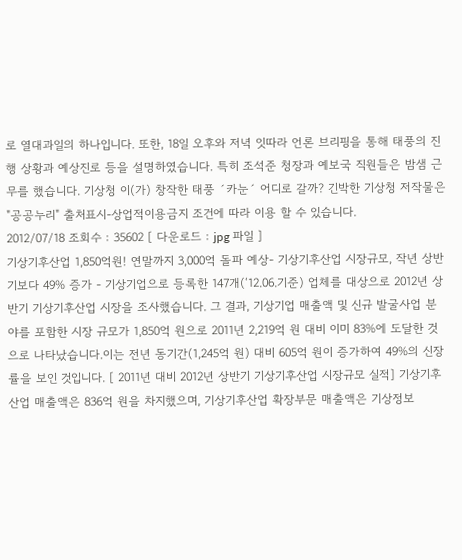로 열대과일의 하나입니다. 또한, 18일 오후와 저녁 잇따라 언론 브리핑을 통해 태풍의 진행 상황과 예상진로 등을 설명하였습니다. 특히 조석준 청장과 예보국 직원들은 밤샘 근무를 했습니다. 기상청 이(가) 창작한 태풍 ´카눈´ 어디로 갈까? 긴박한 기상청 저작물은 "공공누리" 출처표시-상업적이용금지 조건에 따라 이용 할 수 있습니다.
2012/07/18 조회수 : 35602 [ 다운로드 : jpg 파일 ]
기상기후산업 1,850억원! 연말까지 3,000억 돌파 예상- 기상기후산업 시장규모, 작년 상반기보다 49% 증가 - 기상기업으로 등록한 147개(‘12.06.기준) 업체를 대상으로 2012년 상반기 기상기후산업 시장을 조사했습니다. 그 결과, 기상기업 매출액 및 신규 발굴사업 분야를 포함한 시장 규모가 1,850억 원으로 2011년 2,219억 원 대비 이미 83%에 도달한 것으로 나타났습니다.이는 전년 동기간(1,245억 원) 대비 605억 원이 증가하여 49%의 신장률을 보인 것입니다. [ 2011년 대비 2012년 상반기 기상기후산업 시장규모 실적] 기상기후산업 매출액은 836억 원을 차지했으며, 기상기후산업 확장부문 매출액은 기상정보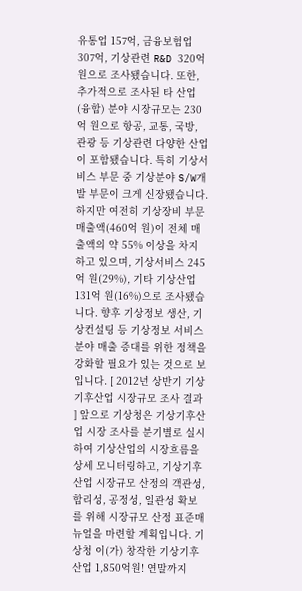유통업 157억, 금융보험업 307억, 기상관련 R&D 320억 원으로 조사됐습니다. 또한, 추가적으로 조사된 타 산업(융합) 분야 시장규모는 230억 원으로 항공, 교통, 국방, 관광 등 기상관련 다양한 산업이 포함됐습니다. 특히 기상서비스 부문 중 기상분야 S/W개발 부문이 크게 신장됐습니다. 하지만 여전히 기상장비 부문 매출액(460억 원)이 전체 매출액의 약 55% 이상을 차지하고 있으며, 기상서비스 245억 원(29%), 기타 기상산업 131억 원(16%)으로 조사됐습니다. 향후 기상정보 생산, 기상컨설팅 등 기상정보 서비스 분야 매출 증대를 위한 정책을 강화할 필요가 있는 것으로 보입니다. [ 2012년 상반기 기상기후산업 시장규모 조사 결과 ] 앞으로 기상청은 기상기후산업 시장 조사를 분기별로 실시하여 기상산업의 시장흐름을 상세 모니터링하고, 기상기후산업 시장규모 산정의 객관성, 합리성, 공정성, 일관성 확보를 위해 시장규모 산정 표준매뉴얼을 마련할 계획입니다. 기상청 이(가) 창작한 기상기후산업 1,850억원! 연말까지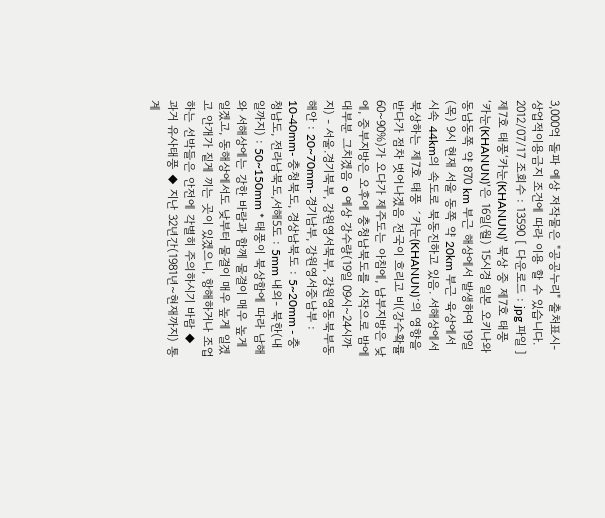3,000억 돌파 예상 저작물은 "공공누리" 출처표시-상업적이용금지 조건에 따라 이용 할 수 있습니다.
2012/07/17 조회수 : 13590 [ 다운로드 : jpg 파일 ]
제7호 태풍‘카눈(KHANUN)’ 북상 중 제7호 태풍 ‘카눈(KHANUN)’은 16일(월) 15시경 일본 오키나와 동남동쪽 약 870 km 부근 해상에서 발생하여 19일(목) 9시 현재 서울 동쪽 약 20km 부근 육상에서 시속 44km의 속도로 북동진하고 있음. 서해상에서 북상하는 제7호 태풍 ´카눈(KHANUN)´의 영향을 받다가 점차 벗어나겠음 전국이 흐리고 비(강수확률 60~90%)가 오다가 제주도는 아침에, 남부지방은 낮에, 중부지방은 오후에 충청남북도를 시작으로 밤에 대부분 그치겠음 o 예상 강수량(19일 09시~24시까지) - 서울.경기북부, 강원영서북부, 강원영동북부동해안 : 20~70mm- 경기남부, 강원영서중남부 : 10-40mm- 충청북도, 경상남북도 : 5~20mm - 충청남도, 전라남북도,서해5도 : 5mm 내외- 북한(내일까지) : 50~150mm * 태풍이 북상함에 따라 남해와 서해상에는 강한 바람과 함께 물결이 매우 높게 일겠고, 동해상에서도 낮부터 물결이 매우 높게 일겠고 안개가 짙게 끼는 곳이 있겠으니, 항해하거나 조업하는 선박들은 안전에 각별히 주의하시기 바람 ◆ 과거 유사태풍 ◆ 지난 32년간(1981년~현재까지) 통계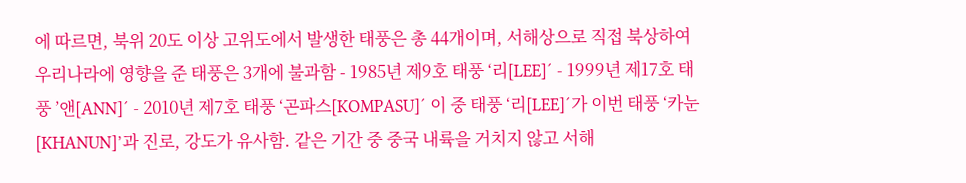에 따르면, 북위 20도 이상 고위도에서 발생한 태풍은 총 44개이며, 서해상으로 직접 북상하여 우리나라에 영향을 준 태풍은 3개에 불과함 - 1985년 제9호 태풍 ‘리[LEE]´ - 1999년 제17호 태풍 ’앤[ANN]´ - 2010년 제7호 태풍 ‘곤파스[KOMPASU]´ 이 중 태풍 ‘리[LEE]´가 이번 태풍 ‘카눈[KHANUN]’과 진로, 강도가 유사함. 같은 기간 중 중국 내륙을 거치지 않고 서해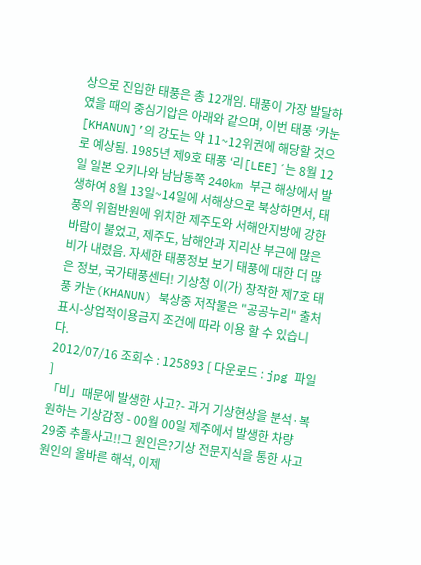상으로 진입한 태풍은 총 12개임. 태풍이 가장 발달하였을 때의 중심기압은 아래와 같으며, 이번 태풍 ‘카눈[KHANUN]’의 강도는 약 11~12위권에 해당할 것으로 예상됨. 1985년 제9호 태풍 ‘리[LEE]´는 8월 12일 일본 오키나와 남남동쪽 240km 부근 해상에서 발생하여 8월 13일~14일에 서해상으로 북상하면서, 태풍의 위험반원에 위치한 제주도와 서해안지방에 강한 바람이 불었고, 제주도, 남해안과 지리산 부근에 많은 비가 내렸음. 자세한 태풍정보 보기 태풍에 대한 더 많은 정보, 국가태풍센터! 기상청 이(가) 창작한 제7호 태풍 카눈(KHANUN) 북상중 저작물은 "공공누리" 출처표시-상업적이용금지 조건에 따라 이용 할 수 있습니다.
2012/07/16 조회수 : 125893 [ 다운로드 : jpg 파일 ]
「비」때문에 발생한 사고?- 과거 기상현상을 분석·복원하는 기상감정 - 00월 00일 제주에서 발생한 차량 29중 추돌사고!!그 원인은?기상 전문지식을 통한 사고 원인의 올바른 해석, 이제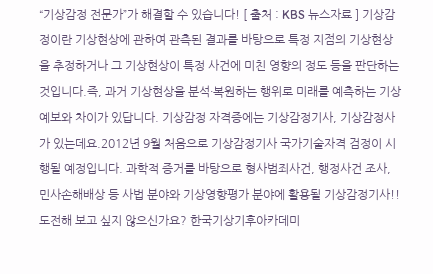“기상감정 전문가”가 해결할 수 있습니다! [ 출처 : KBS 뉴스자료 ] 기상감정이란 기상현상에 관하여 관측된 결과를 바탕으로 특정 지점의 기상현상을 추정하거나 그 기상현상이 특정 사건에 미친 영향의 정도 등을 판단하는 것입니다.즉, 과거 기상현상을 분석·복원하는 행위로 미래를 예측하는 기상예보와 차이가 있답니다. 기상감정 자격증에는 기상감정기사, 기상감정사가 있는데요.2012년 9월 처음으로 기상감정기사 국가기술자격 검정이 시행될 예정입니다. 과학적 증거를 바탕으로 형사범죄사건, 행정사건 조사, 민사손해배상 등 사법 분야와 기상영향평가 분야에 활용될 기상감정기사!! 도전해 보고 싶지 않으신가요? 한국기상기후아카데미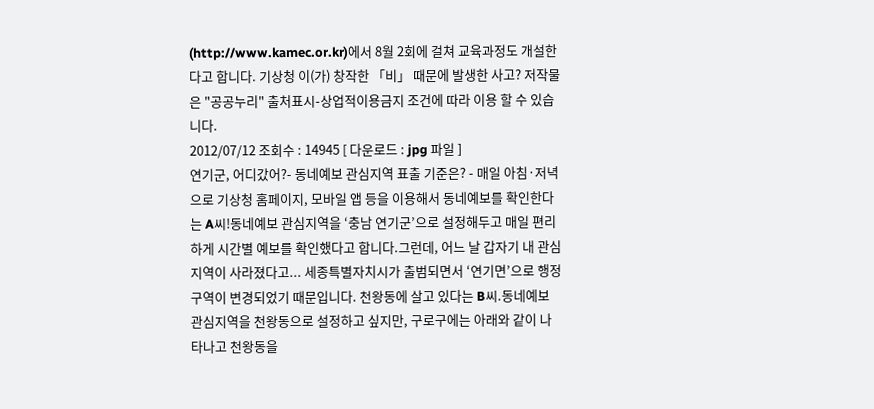(http://www.kamec.or.kr)에서 8월 2회에 걸쳐 교육과정도 개설한다고 합니다. 기상청 이(가) 창작한 「비」 때문에 발생한 사고? 저작물은 "공공누리" 출처표시-상업적이용금지 조건에 따라 이용 할 수 있습니다.
2012/07/12 조회수 : 14945 [ 다운로드 : jpg 파일 ]
연기군, 어디갔어?- 동네예보 관심지역 표출 기준은? - 매일 아침·저녁으로 기상청 홈페이지, 모바일 앱 등을 이용해서 동네예보를 확인한다는 A씨!동네예보 관심지역을 ‘충남 연기군’으로 설정해두고 매일 편리하게 시간별 예보를 확인했다고 합니다.그런데, 어느 날 갑자기 내 관심지역이 사라졌다고... 세종특별자치시가 출범되면서 ‘연기면’으로 행정구역이 변경되었기 때문입니다. 천왕동에 살고 있다는 B씨.동네예보 관심지역을 천왕동으로 설정하고 싶지만, 구로구에는 아래와 같이 나타나고 천왕동을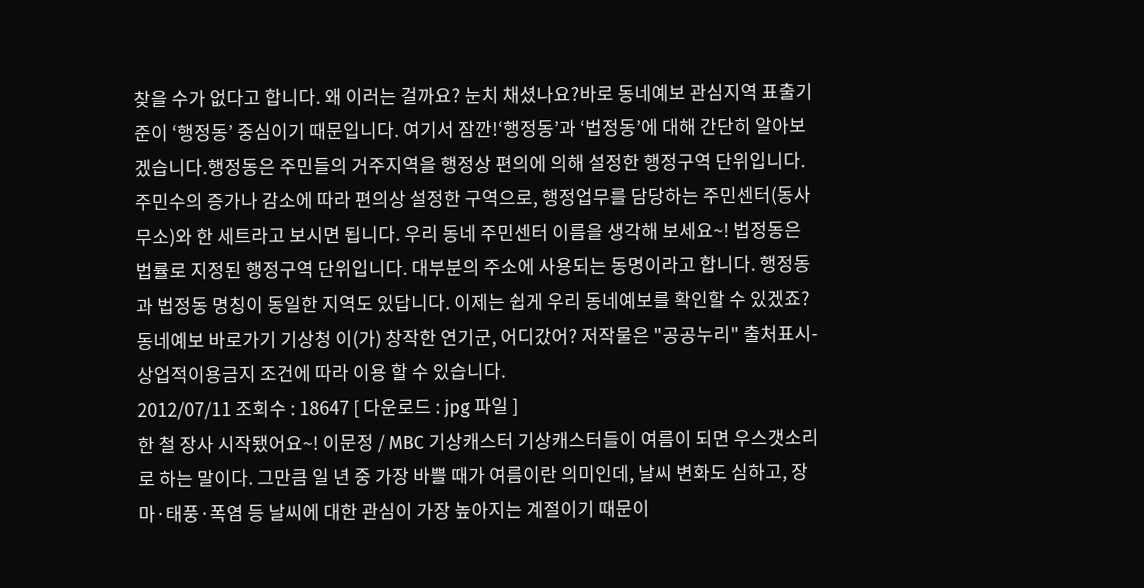찾을 수가 없다고 합니다. 왜 이러는 걸까요? 눈치 채셨나요?바로 동네예보 관심지역 표출기준이 ‘행정동’ 중심이기 때문입니다. 여기서 잠깐!‘행정동’과 ‘법정동’에 대해 간단히 알아보겠습니다.행정동은 주민들의 거주지역을 행정상 편의에 의해 설정한 행정구역 단위입니다. 주민수의 증가나 감소에 따라 편의상 설정한 구역으로, 행정업무를 담당하는 주민센터(동사무소)와 한 세트라고 보시면 됩니다. 우리 동네 주민센터 이름을 생각해 보세요~! 법정동은 법률로 지정된 행정구역 단위입니다. 대부분의 주소에 사용되는 동명이라고 합니다. 행정동과 법정동 명칭이 동일한 지역도 있답니다. 이제는 쉽게 우리 동네예보를 확인할 수 있겠죠?동네예보 바로가기 기상청 이(가) 창작한 연기군, 어디갔어? 저작물은 "공공누리" 출처표시-상업적이용금지 조건에 따라 이용 할 수 있습니다.
2012/07/11 조회수 : 18647 [ 다운로드 : jpg 파일 ]
한 철 장사 시작됐어요~! 이문정 / MBC 기상캐스터 기상캐스터들이 여름이 되면 우스갯소리로 하는 말이다. 그만큼 일 년 중 가장 바쁠 때가 여름이란 의미인데, 날씨 변화도 심하고, 장마·태풍·폭염 등 날씨에 대한 관심이 가장 높아지는 계절이기 때문이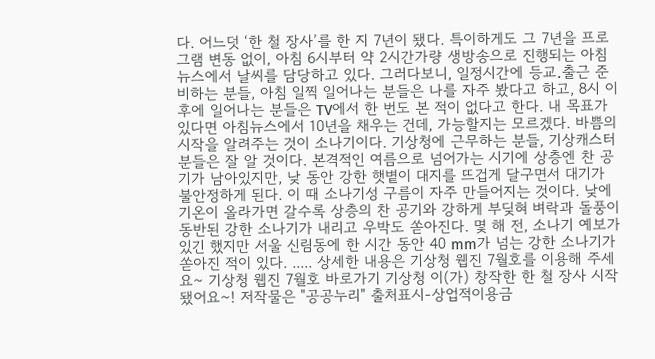다. 어느덧 ‘한 철 장사’를 한 지 7년이 됐다. 특이하게도 그 7년을 프로그램 변동 없이, 아침 6시부터 약 2시간가량 생방송으로 진행되는 아침 뉴스에서 날씨를 담당하고 있다. 그러다보니, 일정시간에 등교․출근 준비하는 분들, 아침 일찍 일어나는 분들은 나를 자주 봤다고 하고, 8시 이후에 일어나는 분들은 TV에서 한 번도 본 적이 없다고 한다. 내 목표가 있다면 아침뉴스에서 10년을 채우는 건데, 가능할지는 모르겠다. 바쁨의 시작을 알려주는 것이 소나기이다. 기상청에 근무하는 분들, 기상캐스터 분들은 잘 알 것이다. 본격적인 여름으로 넘어가는 시기에 상층엔 찬 공기가 남아있지만, 낮 동안 강한 햇볕이 대지를 뜨겁게 달구면서 대기가 불안정하게 된다. 이 때 소나기성 구름이 자주 만들어지는 것이다. 낮에 기온이 올라가면 갈수록 상층의 찬 공기와 강하게 부딪혀 벼락과 돌풍이 동반된 강한 소나기가 내리고 우박도 쏟아진다. 몇 해 전, 소나기 예보가 있긴 했지만 서울 신림동에 한 시간 동안 40 mm가 넘는 강한 소나기가 쏟아진 적이 있다. ..... 상세한 내용은 기상청 웹진 7월호를 이용해 주세요~ 기상청 웹진 7월호 바로가기 기상청 이(가) 창작한 한 철 장사 시작됐어요~! 저작물은 "공공누리" 출처표시-상업적이용금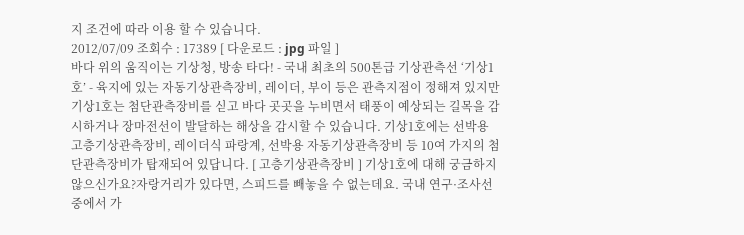지 조건에 따라 이용 할 수 있습니다.
2012/07/09 조회수 : 17389 [ 다운로드 : jpg 파일 ]
바다 위의 움직이는 기상청, 방송 타다! - 국내 최초의 500톤급 기상관측선 ‘기상1호’ - 육지에 있는 자동기상관측장비, 레이더, 부이 등은 관측지점이 정해져 있지만 기상1호는 첨단관측장비를 싣고 바다 곳곳을 누비면서 태풍이 예상되는 길목을 감시하거나 장마전선이 발달하는 해상을 감시할 수 있습니다. 기상1호에는 선박용 고층기상관측장비, 레이더식 파랑계, 선박용 자동기상관측장비 등 10여 가지의 첨단관측장비가 탑재되어 있답니다. [ 고층기상관측장비 ] 기상1호에 대해 궁금하지 않으신가요?자랑거리가 있다면, 스피드를 빼놓을 수 없는데요. 국내 연구·조사선 중에서 가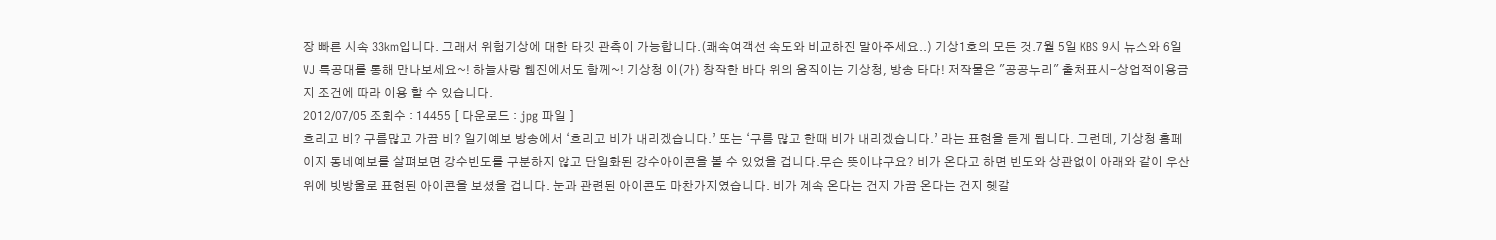장 빠른 시속 33km입니다. 그래서 위험기상에 대한 타깃 관측이 가능합니다.(쾌속여객선 속도와 비교하진 말아주세요..) 기상1호의 모든 것.7월 5일 KBS 9시 뉴스와 6일 VJ 특공대를 통해 만나보세요~! 하늘사랑 웹진에서도 함께~! 기상청 이(가) 창작한 바다 위의 움직이는 기상청, 방송 타다! 저작물은 "공공누리" 출처표시-상업적이용금지 조건에 따라 이용 할 수 있습니다.
2012/07/05 조회수 : 14455 [ 다운로드 : jpg 파일 ]
흐리고 비? 구름많고 가끔 비? 일기예보 방송에서 ‘흐리고 비가 내리겠습니다.’ 또는 ‘구름 많고 한때 비가 내리겠습니다.’ 라는 표현을 듣게 됩니다. 그런데, 기상청 홈페이지 동네예보를 살펴보면 강수빈도를 구분하지 않고 단일화된 강수아이콘을 볼 수 있었을 겁니다.무슨 뜻이냐구요? 비가 온다고 하면 빈도와 상관없이 아래와 같이 우산 위에 빗방울로 표현된 아이콘을 보셨을 겁니다. 눈과 관련된 아이콘도 마찬가지였습니다. 비가 계속 온다는 건지 가끔 온다는 건지 헷갈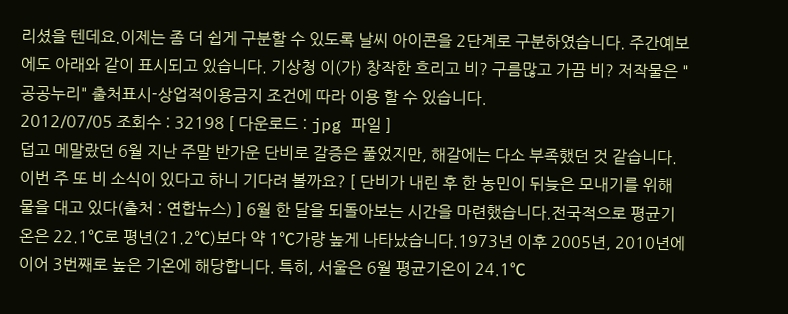리셨을 텐데요.이제는 좀 더 쉽게 구분할 수 있도록 날씨 아이콘을 2단계로 구분하였습니다. 주간예보에도 아래와 같이 표시되고 있습니다. 기상청 이(가) 창작한 흐리고 비? 구름많고 가끔 비? 저작물은 "공공누리" 출처표시-상업적이용금지 조건에 따라 이용 할 수 있습니다.
2012/07/05 조회수 : 32198 [ 다운로드 : jpg 파일 ]
덥고 메말랐던 6월 지난 주말 반가운 단비로 갈증은 풀었지만, 해갈에는 다소 부족했던 것 같습니다.이번 주 또 비 소식이 있다고 하니 기다려 볼까요? [ 단비가 내린 후 한 농민이 뒤늦은 모내기를 위해 물을 대고 있다(출처 : 연합뉴스) ] 6월 한 달을 되돌아보는 시간을 마련했습니다.전국적으로 평균기온은 22.1℃로 평년(21.2℃)보다 약 1℃가량 높게 나타났습니다.1973년 이후 2005년, 2010년에 이어 3번째로 높은 기온에 해당합니다. 특히, 서울은 6월 평균기온이 24.1℃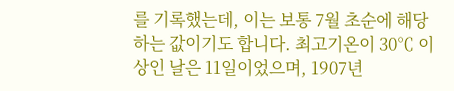를 기록했는데, 이는 보통 7월 초순에 해당하는 값이기도 합니다. 최고기온이 30℃ 이상인 날은 11일이었으며, 1907년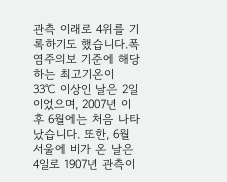관측 이래로 4위를 기록하기도 했습니다.폭염주의보 기준에 해당하는 최고기온이 33℃ 이상인 날은 2일이었으며, 2007년 이후 6월에는 처음 나타났습니다. 또한, 6월 서울에 비가 온 날은 4일로 1907년 관측이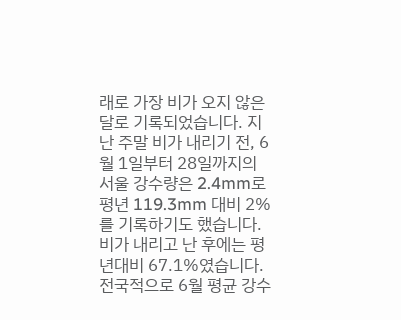래로 가장 비가 오지 않은 달로 기록되었습니다. 지난 주말 비가 내리기 전, 6월 1일부터 28일까지의 서울 강수량은 2.4mm로 평년 119.3mm 대비 2%를 기록하기도 했습니다. 비가 내리고 난 후에는 평년대비 67.1%였습니다. 전국적으로 6월 평균 강수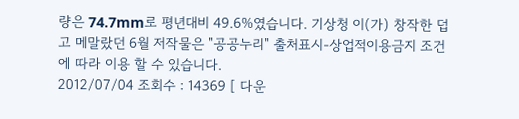량은 74.7mm로 평년대비 49.6%였습니다. 기상청 이(가) 창작한 덥고 메말랐던 6월 저작물은 "공공누리" 출처표시-상업적이용금지 조건에 따라 이용 할 수 있습니다.
2012/07/04 조회수 : 14369 [ 다운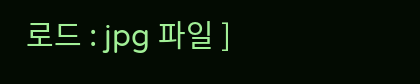로드 : jpg 파일 ]